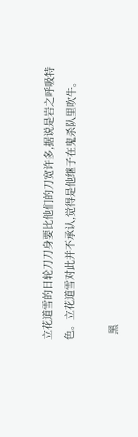立花道雪的日轮刀刀身要比他们的刀宽许多,据说是岩之呼吸特色。立花道雪对此并不承认,觉得是他继子在鬼杀队里吹牛。

  黑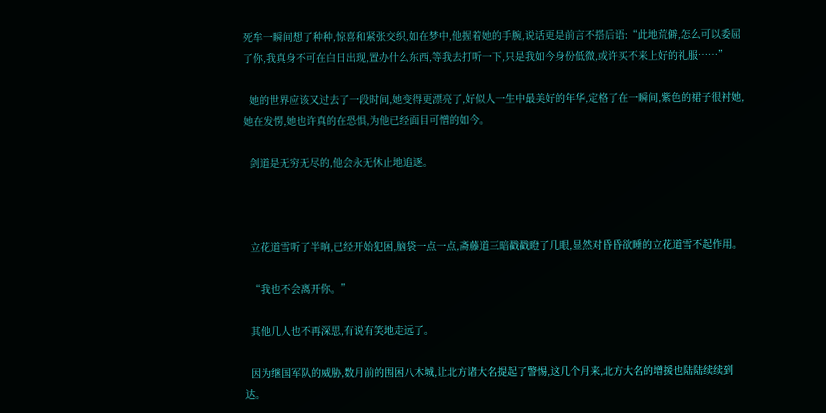死牟一瞬间想了种种,惊喜和紧张交织,如在梦中,他握着她的手腕,说话更是前言不搭后语:“此地荒僻,怎么可以委屈了你,我真身不可在白日出现,置办什么东西,等我去打听一下,只是我如今身份低微,或许买不来上好的礼服……”

  她的世界应该又过去了一段时间,她变得更漂亮了,好似人一生中最美好的年华,定格了在一瞬间,紫色的裙子很衬她,她在发愣,她也许真的在恐惧,为他已经面目可憎的如今。

  剑道是无穷无尽的,他会永无休止地追逐。



  立花道雪听了半晌,已经开始犯困,脑袋一点一点,斋藤道三暗戳戳瞪了几眼,显然对昏昏欲睡的立花道雪不起作用。

  “我也不会离开你。”

  其他几人也不再深思,有说有笑地走远了。

  因为继国军队的威胁,数月前的围困八木城,让北方诸大名提起了警惕,这几个月来,北方大名的增援也陆陆续续到达。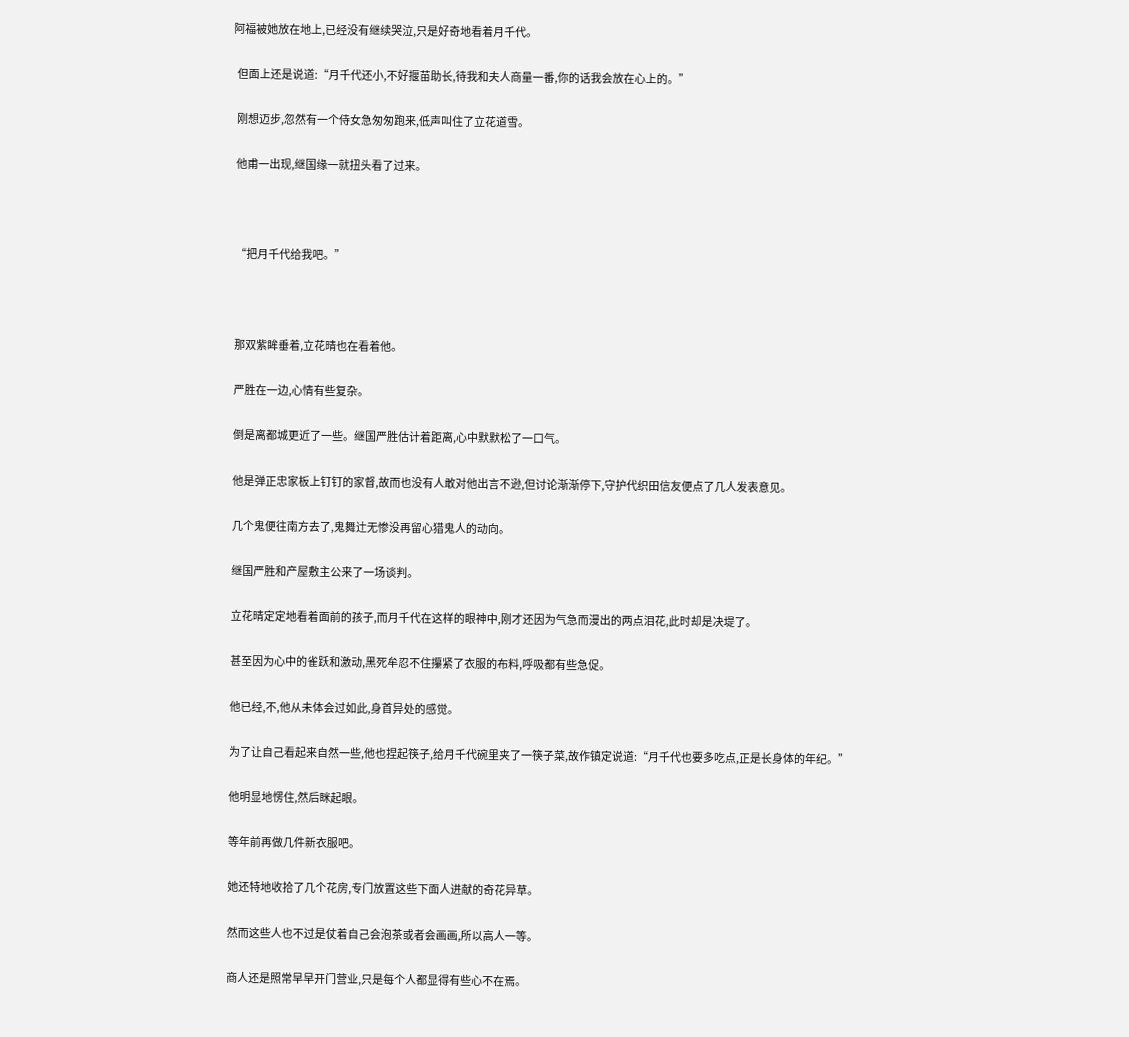阿福被她放在地上,已经没有继续哭泣,只是好奇地看着月千代。

  但面上还是说道:“月千代还小,不好揠苗助长,待我和夫人商量一番,你的话我会放在心上的。”

  刚想迈步,忽然有一个侍女急匆匆跑来,低声叫住了立花道雪。

  他甫一出现,继国缘一就扭头看了过来。



  “把月千代给我吧。”



  那双紫眸垂着,立花晴也在看着他。

  严胜在一边,心情有些复杂。

  倒是离都城更近了一些。继国严胜估计着距离,心中默默松了一口气。

  他是弹正忠家板上钉钉的家督,故而也没有人敢对他出言不逊,但讨论渐渐停下,守护代织田信友便点了几人发表意见。

  几个鬼便往南方去了,鬼舞辻无惨没再留心猎鬼人的动向。

  继国严胜和产屋敷主公来了一场谈判。

  立花晴定定地看着面前的孩子,而月千代在这样的眼神中,刚才还因为气急而漫出的两点泪花,此时却是决堤了。

  甚至因为心中的雀跃和激动,黑死牟忍不住攥紧了衣服的布料,呼吸都有些急促。

  他已经,不,他从未体会过如此,身首异处的感觉。

  为了让自己看起来自然一些,他也捏起筷子,给月千代碗里夹了一筷子菜,故作镇定说道:“月千代也要多吃点,正是长身体的年纪。”

  他明显地愣住,然后眯起眼。

  等年前再做几件新衣服吧。

  她还特地收拾了几个花房,专门放置这些下面人进献的奇花异草。

  然而这些人也不过是仗着自己会泡茶或者会画画,所以高人一等。

  商人还是照常早早开门营业,只是每个人都显得有些心不在焉。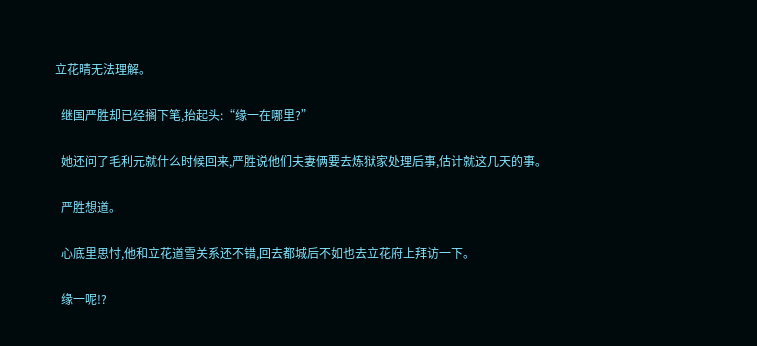立花晴无法理解。

  继国严胜却已经搁下笔,抬起头:“缘一在哪里?”

  她还问了毛利元就什么时候回来,严胜说他们夫妻俩要去炼狱家处理后事,估计就这几天的事。

  严胜想道。

  心底里思忖,他和立花道雪关系还不错,回去都城后不如也去立花府上拜访一下。

  缘一呢!?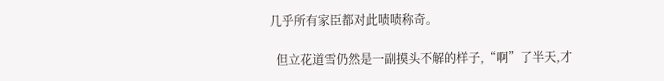几乎所有家臣都对此啧啧称奇。

  但立花道雪仍然是一副摸头不解的样子,“啊”了半天,才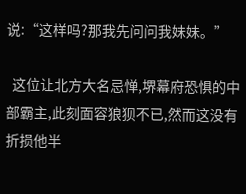说:“这样吗?那我先问问我妹妹。”

  这位让北方大名忌惮,堺幕府恐惧的中部霸主,此刻面容狼狈不已,然而这没有折损他半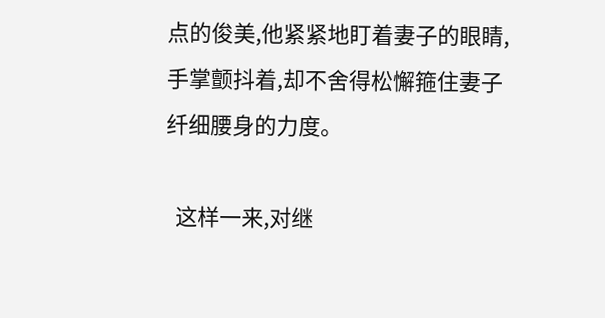点的俊美,他紧紧地盯着妻子的眼睛,手掌颤抖着,却不舍得松懈箍住妻子纤细腰身的力度。

  这样一来,对继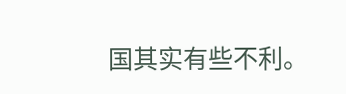国其实有些不利。